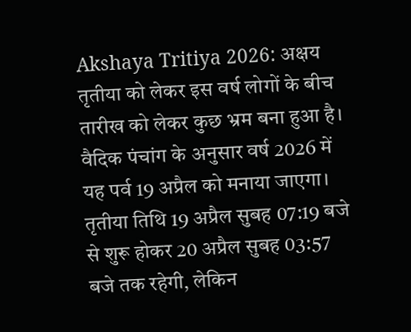Akshaya Tritiya 2026: अक्षय तृतीया को लेकर इस वर्ष लोगों के बीच तारीख को लेकर कुछ भ्रम बना हुआ है। वैदिक पंचांग के अनुसार वर्ष 2026 में यह पर्व 19 अप्रैल को मनाया जाएगा। तृतीया तिथि 19 अप्रैल सुबह 07:19 बजे से शुरू होकर 20 अप्रैल सुबह 03:57 बजे तक रहेगी, लेकिन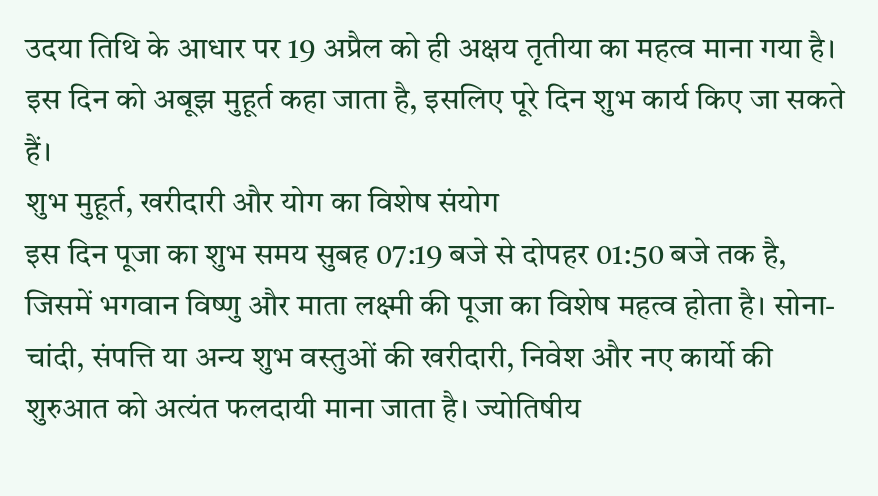उदया तिथि के आधार पर 19 अप्रैल को ही अक्षय तृतीया का महत्व माना गया है। इस दिन को अबूझ मुहूर्त कहा जाता है, इसलिए पूरे दिन शुभ कार्य किए जा सकते हैं।
शुभ मुहूर्त, खरीदारी और योग का विशेष संयोग
इस दिन पूजा का शुभ समय सुबह 07:19 बजे से दोपहर 01:50 बजे तक है, जिसमें भगवान विष्णु और माता लक्ष्मी की पूजा का विशेष महत्व होता है। सोना-चांदी, संपत्ति या अन्य शुभ वस्तुओं की खरीदारी, निवेश और नए कार्यो की शुरुआत को अत्यंत फलदायी माना जाता है। ज्योतिषीय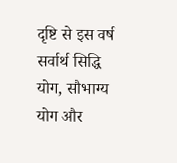दृष्टि से इस वर्ष सर्वार्थ सिद्धि योग, सौभाग्य योग और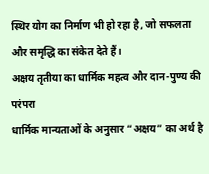स्थिर योग का निर्माण भी हो रहा है, जो सफलता और समृद्धि का संकेत देते हैं।
अक्षय तृतीया का धार्मिक महत्व और दान-पुण्य की परंपरा
धार्मिक मान्यताओं के अनुसार “अक्षय” का अर्थ है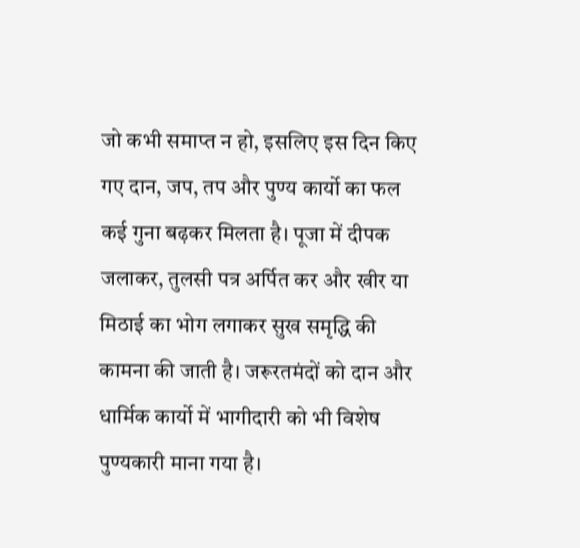जो कभी समाप्त न हो, इसलिए इस दिन किए गए दान, जप, तप और पुण्य कार्यो का फल कई गुना बढ़कर मिलता है। पूजा में दीपक जलाकर, तुलसी पत्र अर्पित कर और खीर या मिठाई का भोग लगाकर सुख समृद्धि की कामना की जाती है। जरूरतमंदों को दान और धार्मिक कार्यो में भागीदारी को भी विशेष पुण्यकारी माना गया है।